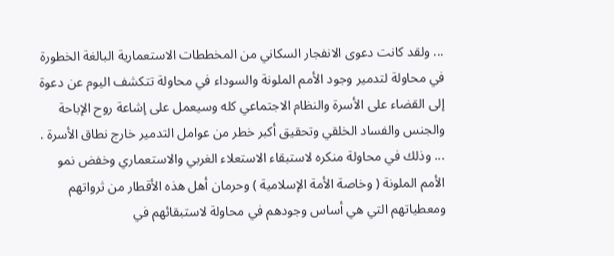... ولقد كانت دعوى الانفجار السكاني من المخططات الاستعمارية البالغة الخطورة في محاولة لتدمير وجود الأمم الملونة والسوداء في محاولة تتكشف اليوم عن دعوة إلى القضاء على الأسرة والنظام الاجتماعي كله وسيعمل على إشاعة روح الإباحة والجنس والفساد الخلقي وتحقيق أكبر خطر من عوامل التدمير خارج نطاق الأسرة .
... وذلك في محاولة منكره لاستبقاء الاستعلاء الغربي والاستعماري وخفض نمو الأمم الملونة ( وخاصة الأمة الإسلامية ) وحرمان أهل هذه الأقطار من ثرواتهم ومعطياتهم التي هي أساس وجودهم في محاولة لاستبقائهم في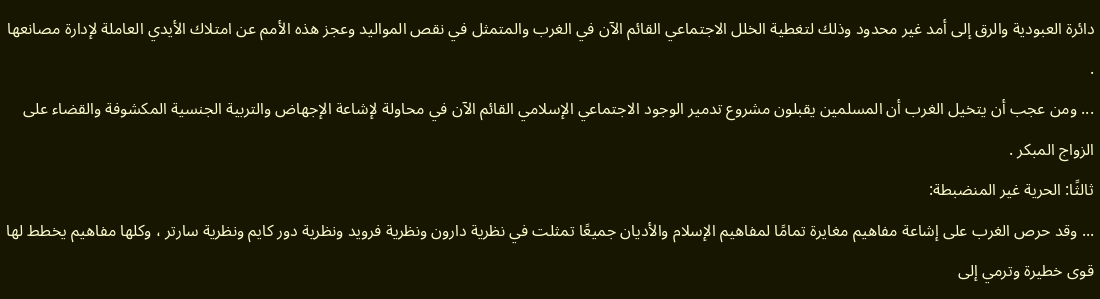دائرة العبودية والرق إلى أمد غير محدود وذلك لتغطية الخلل الاجتماعي القائم الآن في الغرب والمتمثل في نقص المواليد وعجز هذه الأمم عن امتلاك الأيدي العاملة لإدارة مصانعها .
... ومن عجب أن يتخيل الغرب أن المسلمين يقبلون مشروع تدمير الوجود الاجتماعي الإسلامي القائم الآن في محاولة لإشاعة الإجهاض والتربية الجنسية المكشوفة والقضاء على الزواج المبكر .
ثالثًا: الحرية غير المنضبطة:
... وقد حرص الغرب على إشاعة مفاهيم مغايرة تمامًا لمفاهيم الإسلام والأديان جميعًا تمثلت في نظرية دارون ونظرية فرويد ونظرية دور كايم ونظرية سارتر ، وكلها مفاهيم يخطط لها قوى خطيرة وترمي إلى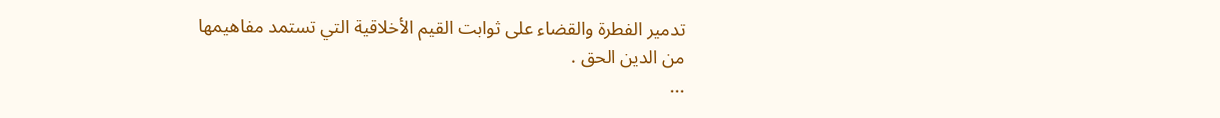تدمير الفطرة والقضاء على ثوابت القيم الأخلاقية التي تستمد مفاهيمها من الدين الحق .
...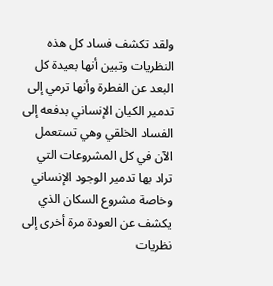ولقد تكشف فساد كل هذه النظريات وتبين أنها بعيدة كل البعد عن الفطرة وأنها ترمي إلى تدمير الكيان الإنساني بدفعه إلى الفساد الخلقي وهي تستعمل الآن في كل المشروعات التي تراد بها تدمير الوجود الإنساني وخاصة مشروع السكان الذي يكشف عن العودة مرة أخرى إلى نظريات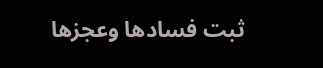ثبت فسادها وعجزها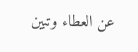عن العطاء وتبين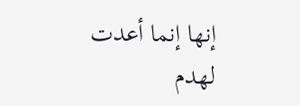إنها إنما أعدت لهدم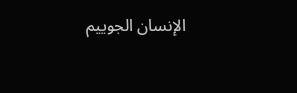الإنسان الجوييم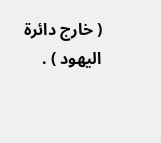( خارج دائرة اليهود ) .